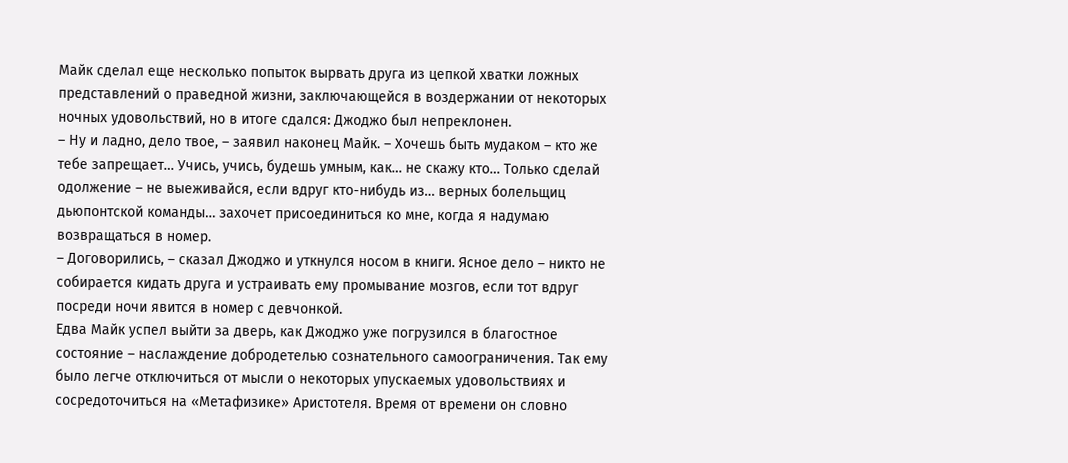Майк сделал еще несколько попыток вырвать друга из цепкой хватки ложных представлений о праведной жизни, заключающейся в воздержании от некоторых ночных удовольствий, но в итоге сдался: Джоджо был непреклонен.
– Ну и ладно, дело твое, – заявил наконец Майк. – Хочешь быть мудаком – кто же тебе запрещает… Учись, учись, будешь умным, как… не скажу кто… Только сделай одолжение – не выеживайся, если вдруг кто-нибудь из… верных болельщиц дьюпонтской команды… захочет присоединиться ко мне, когда я надумаю возвращаться в номер.
– Договорились, – сказал Джоджо и уткнулся носом в книги. Ясное дело – никто не собирается кидать друга и устраивать ему промывание мозгов, если тот вдруг посреди ночи явится в номер с девчонкой.
Едва Майк успел выйти за дверь, как Джоджо уже погрузился в благостное состояние – наслаждение добродетелью сознательного самоограничения. Так ему было легче отключиться от мысли о некоторых упускаемых удовольствиях и сосредоточиться на «Метафизике» Аристотеля. Время от времени он словно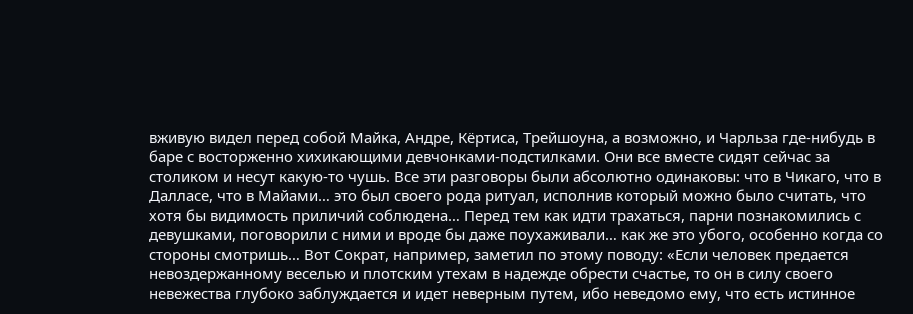вживую видел перед собой Майка, Андре, Кёртиса, Трейшоуна, а возможно, и Чарльза где-нибудь в баре с восторженно хихикающими девчонками-подстилками. Они все вместе сидят сейчас за столиком и несут какую-то чушь. Все эти разговоры были абсолютно одинаковы: что в Чикаго, что в Далласе, что в Майами… это был своего рода ритуал, исполнив который можно было считать, что хотя бы видимость приличий соблюдена… Перед тем как идти трахаться, парни познакомились с девушками, поговорили с ними и вроде бы даже поухаживали… как же это убого, особенно когда со стороны смотришь… Вот Сократ, например, заметил по этому поводу: «Если человек предается невоздержанному веселью и плотским утехам в надежде обрести счастье, то он в силу своего невежества глубоко заблуждается и идет неверным путем, ибо неведомо ему, что есть истинное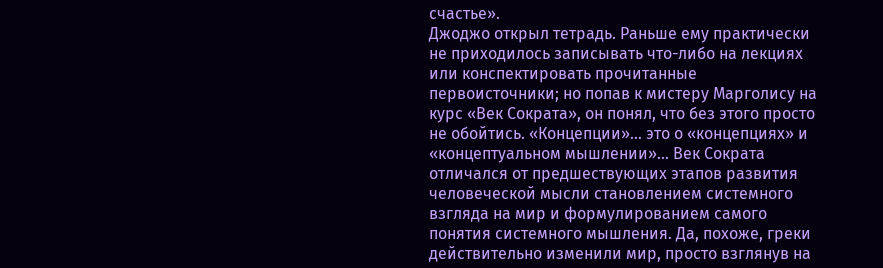счастье».
Джоджо открыл тетрадь. Раньше ему практически не приходилось записывать что-либо на лекциях или конспектировать прочитанные первоисточники; но попав к мистеру Марголису на курс «Век Сократа», он понял, что без этого просто не обойтись. «Концепции»… это о «концепциях» и «концептуальном мышлении»… Век Сократа отличался от предшествующих этапов развития человеческой мысли становлением системного взгляда на мир и формулированием самого понятия системного мышления. Да, похоже, греки действительно изменили мир, просто взглянув на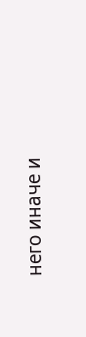него иначе и